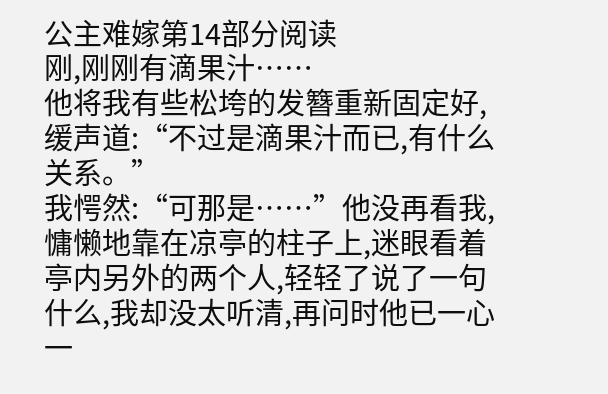公主难嫁第14部分阅读
刚,刚刚有滴果汁……
他将我有些松垮的发簪重新固定好,缓声道:“不过是滴果汁而已,有什么关系。”
我愕然:“可那是……”他没再看我,慵懒地靠在凉亭的柱子上,迷眼看着亭内另外的两个人,轻轻了说了一句什么,我却没太听清,再问时他已一心一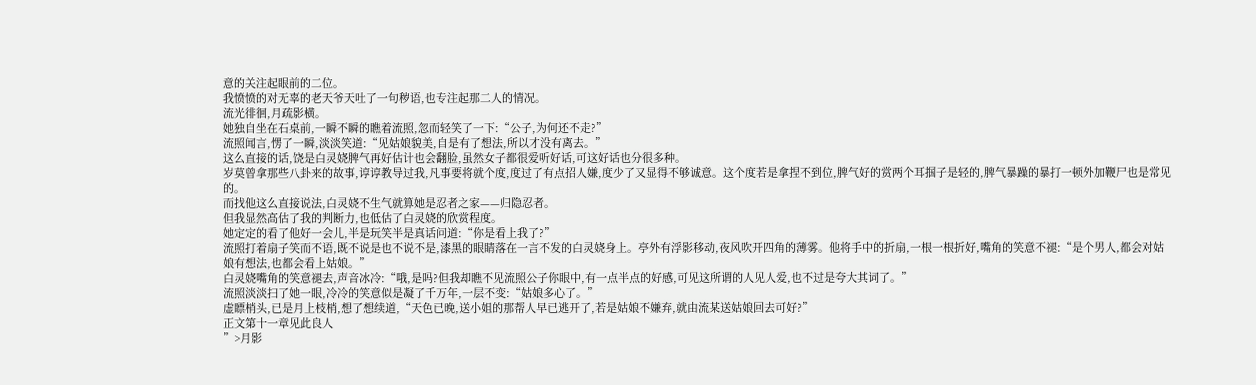意的关注起眼前的二位。
我愤愤的对无辜的老天爷天吐了一句秽语,也专注起那二人的情况。
流光徘徊,月疏影横。
她独自坐在石桌前,一瞬不瞬的瞧着流照,忽而轻笑了一下:“公子,为何还不走?”
流照闻言,愣了一瞬,淡淡笑道:“见姑娘貌美,自是有了想法,所以才没有离去。”
这么直接的话,饶是白灵娆脾气再好估计也会翻脸,虽然女子都很爱听好话,可这好话也分很多种。
岁莫曾拿那些八卦来的故事,谆谆教导过我,凡事要将就个度,度过了有点招人嫌,度少了又显得不够诚意。这个度若是拿捏不到位,脾气好的赏两个耳掴子是轻的,脾气暴躁的暴打一顿外加鞭尸也是常见的。
而找他这么直接说法,白灵娆不生气就算她是忍者之家——归隐忍者。
但我显然高估了我的判断力,也低估了白灵娆的欣赏程度。
她定定的看了他好一会儿,半是玩笑半是真话问道:“你是看上我了?”
流照打着扇子笑而不语,既不说是也不说不是,漆黑的眼睛落在一言不发的白灵娆身上。亭外有浮影移动,夜风吹开四角的薄雾。他将手中的折扇,一根一根折好,嘴角的笑意不褪:“是个男人,都会对姑娘有想法,也都会看上姑娘。”
白灵娆嘴角的笑意褪去,声音冰冷:“哦,是吗?但我却瞧不见流照公子你眼中,有一点半点的好感,可见这所谓的人见人爱,也不过是夸大其词了。”
流照淡淡扫了她一眼,冷冷的笑意似是凝了千万年,一层不变:“姑娘多心了。”
虚瞟梢头,已是月上枝梢,想了想续道,“天色已晚,送小姐的那帮人早已逃开了,若是姑娘不嫌弃,就由流某送姑娘回去可好?”
正文第十一章见此良人
”>月影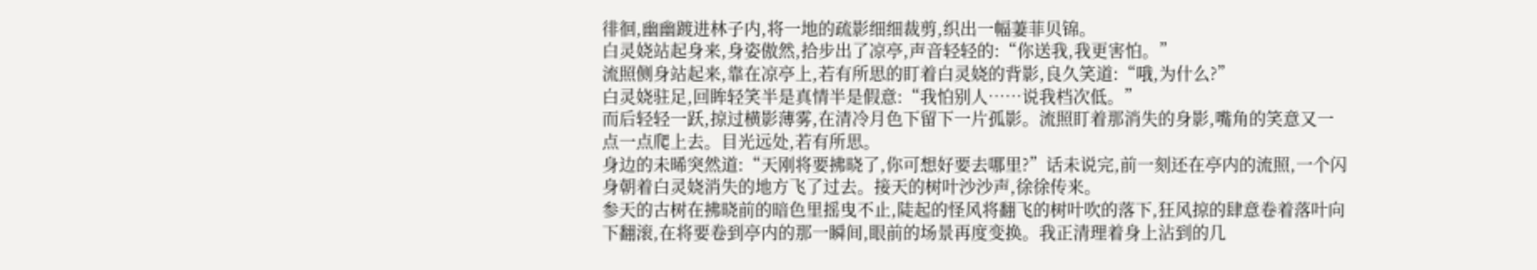徘徊,幽幽踱进林子内,将一地的疏影细细裁剪,织出一幅萋菲贝锦。
白灵娆站起身来,身姿傲然,拾步出了凉亭,声音轻轻的:“你送我,我更害怕。”
流照侧身站起来,靠在凉亭上,若有所思的盯着白灵娆的背影,良久笑道:“哦,为什么?”
白灵娆驻足,回眸轻笑半是真情半是假意:“我怕别人……说我档次低。”
而后轻轻一跃,掠过横影薄雾,在清冷月色下留下一片孤影。流照盯着那消失的身影,嘴角的笑意又一点一点爬上去。目光远处,若有所思。
身边的未晞突然道:“天刚将要拂晓了,你可想好要去哪里?”话未说完,前一刻还在亭内的流照,一个闪身朝着白灵娆消失的地方飞了过去。接天的树叶沙沙声,徐徐传来。
参天的古树在拂晓前的暗色里摇曳不止,陡起的怪风将翻飞的树叶吹的落下,狂风掠的肆意卷着落叶向下翻滚,在将要卷到亭内的那一瞬间,眼前的场景再度变换。我正清理着身上沾到的几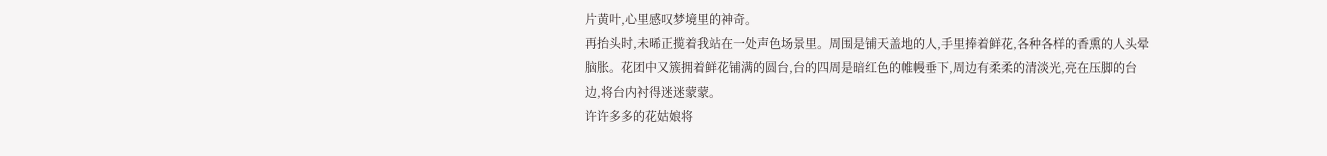片黄叶,心里感叹梦境里的神奇。
再抬头时,未晞正揽着我站在一处声色场景里。周围是铺天盖地的人,手里捧着鲜花,各种各样的香熏的人头晕脑胀。花团中又簇拥着鲜花铺满的圆台,台的四周是暗红色的帷幔垂下,周边有柔柔的清淡光,亮在压脚的台边,将台内衬得迷迷蒙蒙。
许许多多的花姑娘将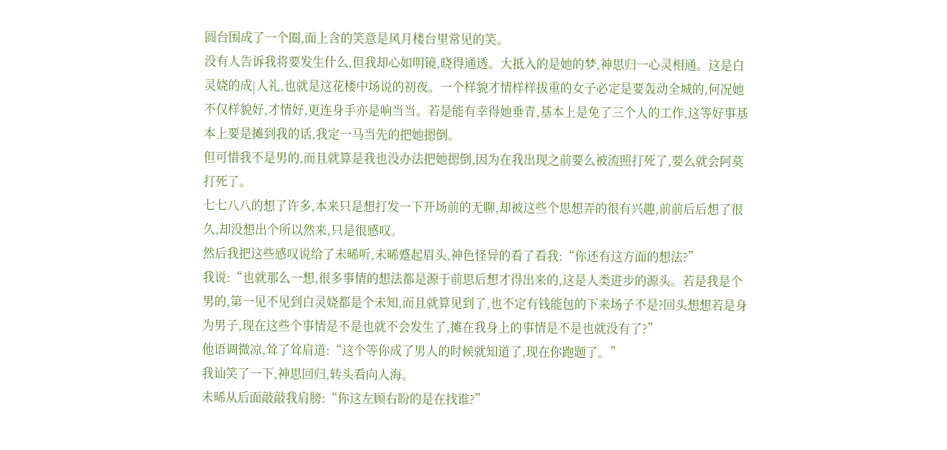圆台围成了一个圈,面上含的笑意是风月楼台里常见的笑。
没有人告诉我将要发生什么,但我却心如明镜,晓得通透。大抵入的是她的梦,神思归一心灵相通。这是白灵娆的成|人礼,也就是这花楼中场说的初夜。一个样貌才情样样拔重的女子必定是要轰动全城的,何况她不仅样貌好,才情好,更连身手亦是响当当。若是能有幸得她垂青,基本上是免了三个人的工作,这等好事基本上要是摊到我的话,我定一马当先的把她摁倒。
但可惜我不是男的,而且就算是我也没办法把她摁倒,因为在我出现之前要么被流照打死了,要么就会阿莫打死了。
七七八八的想了许多,本来只是想打发一下开场前的无聊,却被这些个思想弄的很有兴趣,前前后后想了很久,却没想出个所以然来,只是很感叹。
然后我把这些感叹说给了未晞听,未晞蹙起眉头,神色怪异的看了看我:“你还有这方面的想法?”
我说:“也就那么一想,很多事情的想法都是源于前思后想才得出来的,这是人类进步的源头。若是我是个男的,第一见不见到白灵娆都是个未知,而且就算见到了,也不定有钱能包的下来场子不是?回头想想若是身为男子,现在这些个事情是不是也就不会发生了,摊在我身上的事情是不是也就没有了?”
他语调微凉,耸了耸肩道:“这个等你成了男人的时候就知道了,现在你跑题了。”
我讪笑了一下,神思回归,转头看向人海。
未晞从后面敲敲我肩膀:“你这左顾右盼的是在找谁?”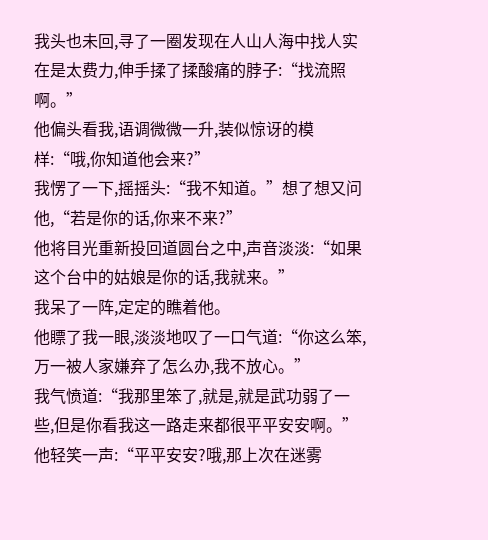我头也未回,寻了一圈发现在人山人海中找人实在是太费力,伸手揉了揉酸痛的脖子:“找流照啊。”
他偏头看我,语调微微一升,装似惊讶的模样:“哦,你知道他会来?”
我愣了一下,摇摇头:“我不知道。”想了想又问他,“若是你的话,你来不来?”
他将目光重新投回道圆台之中,声音淡淡:“如果这个台中的姑娘是你的话,我就来。”
我呆了一阵,定定的瞧着他。
他瞟了我一眼,淡淡地叹了一口气道:“你这么笨,万一被人家嫌弃了怎么办,我不放心。”
我气愤道:“我那里笨了,就是,就是武功弱了一些,但是你看我这一路走来都很平平安安啊。”
他轻笑一声:“平平安安?哦,那上次在迷雾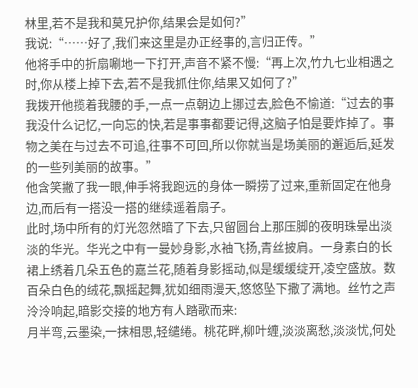林里,若不是我和莫兄护你,结果会是如何?”
我说:“……好了,我们来这里是办正经事的,言归正传。”
他将手中的折扇唰地一下打开,声音不紧不慢:“再上次,竹九七业相遇之时,你从楼上掉下去,若不是我抓住你,结果又如何了?”
我拨开他揽着我腰的手,一点一点朝边上挪过去,脸色不愉道:“过去的事我没什么记忆,一向忘的快,若是事事都要记得,这脑子怕是要炸掉了。事物之美在与过去不可追,往事不可回,所以你就当是场美丽的邂逅后,延发的一些列美丽的故事。”
他含笑撇了我一眼,伸手将我跑远的身体一瞬捞了过来,重新固定在他身边,而后有一搭没一搭的继续遥着扇子。
此时,场中所有的灯光忽然暗了下去,只留圆台上那压脚的夜明珠晕出淡淡的华光。华光之中有一曼妙身影,水袖飞扬,青丝披肩。一身素白的长裙上绣着几朵五色的嘉兰花,随着身影摇动,似是缓缓绽开,凌空盛放。数百朵白色的绒花,飘摇起舞,犹如细雨漫天,悠悠坠下撒了满地。丝竹之声泠泠响起,暗影交接的地方有人踏歌而来:
月半弯,云墨染,一抹相思,轻缱绻。桃花畔,柳叶缠,淡淡离愁,淡淡忧,何处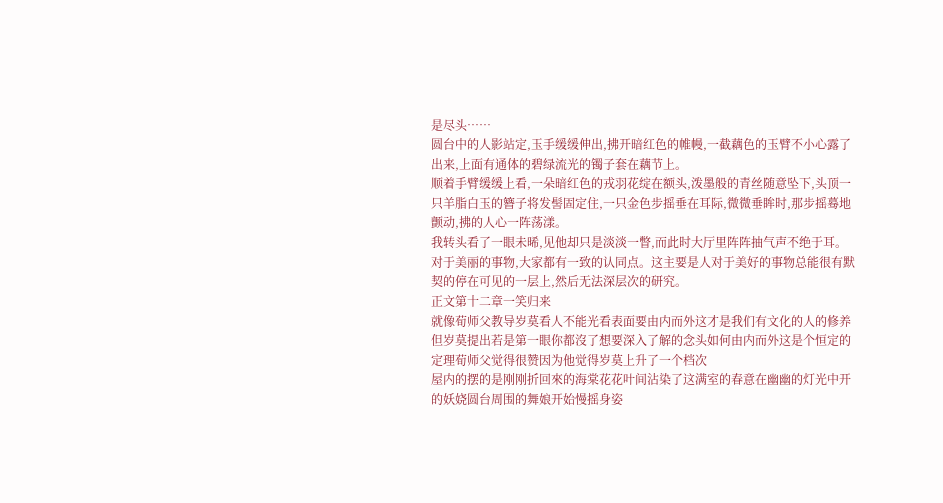是尽头……
圆台中的人影站定,玉手缓缓伸出,拂开暗红色的帷幔,一截藕色的玉臂不小心露了出来,上面有通体的碧绿流光的镯子套在藕节上。
顺着手臂缓缓上看,一朵暗红色的戎羽花绽在额头,泼墨般的青丝随意坠下,头顶一只羊脂白玉的簪子将发髻固定住,一只金色步摇垂在耳际,微微垂眸时,那步摇蓦地颤动,拂的人心一阵荡漾。
我转头看了一眼未晞,见他却只是淡淡一瞥,而此时大厅里阵阵抽气声不绝于耳。
对于美丽的事物,大家都有一致的认同点。这主要是人对于美好的事物总能很有默契的停在可见的一层上,然后无法深层次的研究。
正文第十二章一笑归来
就像荀师父教导岁莫看人不能光看表面要由内而外这才是我们有文化的人的修养但岁莫提出若是第一眼你都沒了想要深入了解的念头如何由内而外这是个恒定的定理荀师父觉得很赞因为他觉得岁莫上升了一个档次
屋内的摆的是刚刚折回來的海棠花花叶间沾染了这满室的春意在幽幽的灯光中开的妖娆圆台周围的舞娘开始慢摇身姿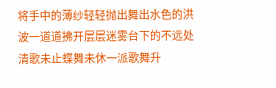将手中的薄纱轻轻抛出舞出水色的洪波一道道拂开层层迷雾台下的不远处清歌未止蝶舞未休一派歌舞升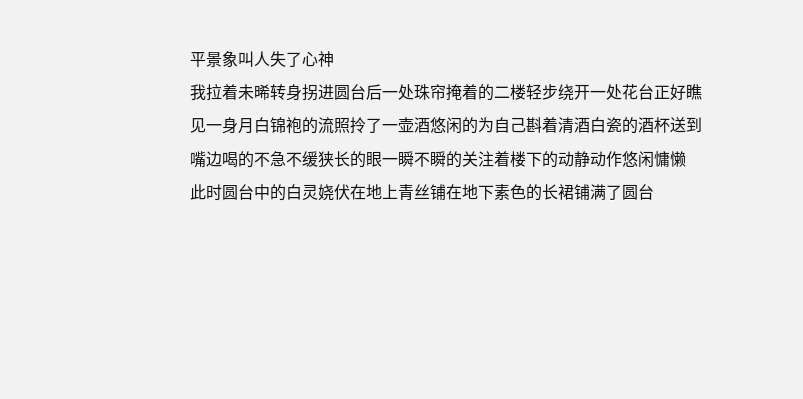平景象叫人失了心神
我拉着未晞转身拐进圆台后一处珠帘掩着的二楼轻步绕开一处花台正好瞧见一身月白锦袍的流照拎了一壶酒悠闲的为自己斟着清酒白瓷的酒杯送到嘴边喝的不急不缓狭长的眼一瞬不瞬的关注着楼下的动静动作悠闲慵懒
此时圆台中的白灵娆伏在地上青丝铺在地下素色的长裙铺满了圆台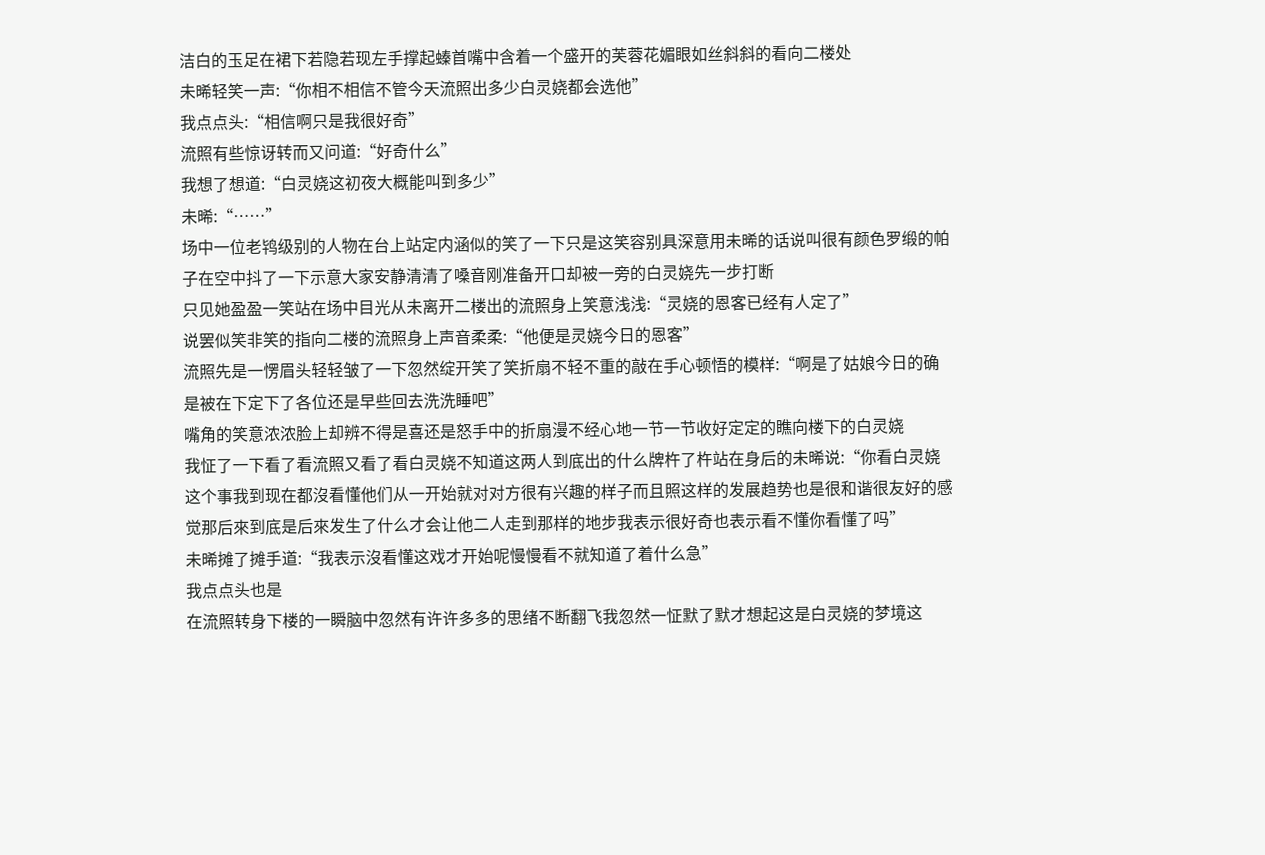洁白的玉足在裙下若隐若现左手撑起螓首嘴中含着一个盛开的芙蓉花媚眼如丝斜斜的看向二楼处
未晞轻笑一声:“你相不相信不管今天流照出多少白灵娆都会选他”
我点点头:“相信啊只是我很好奇”
流照有些惊讶转而又问道:“好奇什么”
我想了想道:“白灵娆这初夜大概能叫到多少”
未晞:“……”
场中一位老鸨级别的人物在台上站定内涵似的笑了一下只是这笑容别具深意用未晞的话说叫很有颜色罗缎的帕子在空中抖了一下示意大家安静清清了嗓音刚准备开口却被一旁的白灵娆先一步打断
只见她盈盈一笑站在场中目光从未离开二楼出的流照身上笑意浅浅:“灵娆的恩客已经有人定了”
说罢似笑非笑的指向二楼的流照身上声音柔柔:“他便是灵娆今日的恩客”
流照先是一愣眉头轻轻皱了一下忽然绽开笑了笑折扇不轻不重的敲在手心顿悟的模样:“啊是了姑娘今日的确是被在下定下了各位还是早些回去洗洗睡吧”
嘴角的笑意浓浓脸上却辨不得是喜还是怒手中的折扇漫不经心地一节一节收好定定的瞧向楼下的白灵娆
我怔了一下看了看流照又看了看白灵娆不知道这两人到底出的什么牌杵了杵站在身后的未晞说:“你看白灵娆这个事我到现在都沒看懂他们从一开始就对对方很有兴趣的样子而且照这样的发展趋势也是很和谐很友好的感觉那后來到底是后來发生了什么才会让他二人走到那样的地步我表示很好奇也表示看不懂你看懂了吗”
未晞摊了摊手道:“我表示沒看懂这戏才开始呢慢慢看不就知道了着什么急”
我点点头也是
在流照转身下楼的一瞬脑中忽然有许许多多的思绪不断翻飞我忽然一怔默了默才想起这是白灵娆的梦境这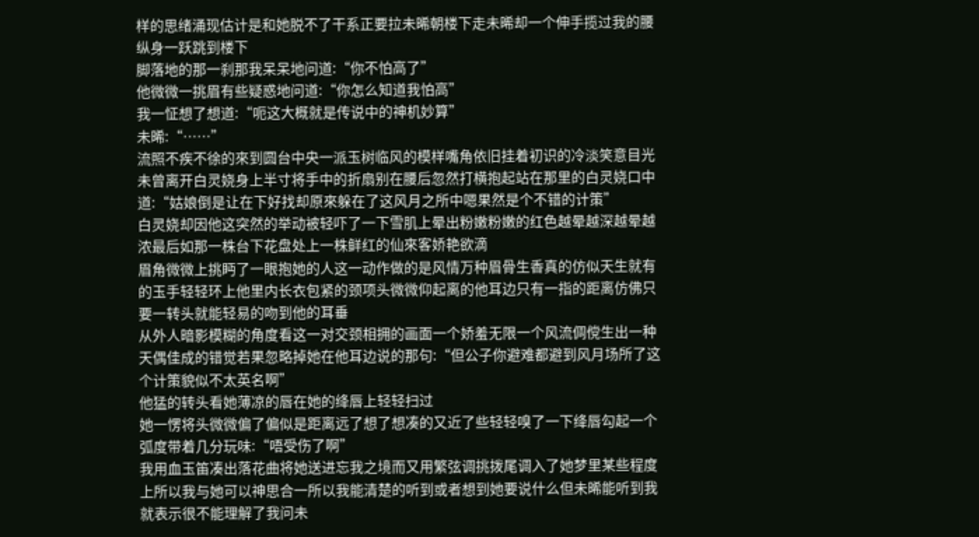样的思绪涌现估计是和她脱不了干系正要拉未晞朝楼下走未晞却一个伸手揽过我的腰纵身一跃跳到楼下
脚落地的那一刹那我呆呆地问道:“你不怕高了”
他微微一挑眉有些疑惑地问道:“你怎么知道我怕高”
我一怔想了想道:“呃这大概就是传说中的神机妙算”
未晞:“……”
流照不疾不徐的來到圆台中央一派玉树临风的模样嘴角依旧挂着初识的冷淡笑意目光未曾离开白灵娆身上半寸将手中的折扇别在腰后忽然打横抱起站在那里的白灵娆口中道:“姑娘倒是让在下好找却原來躲在了这风月之所中嗯果然是个不错的计策”
白灵娆却因他这突然的举动被轻吓了一下雪肌上晕出粉嫩粉嫩的红色越晕越深越晕越浓最后如那一株台下花盘处上一株鲜红的仙來客娇艳欲滴
眉角微微上挑眄了一眼抱她的人这一动作做的是风情万种眉骨生香真的仿似天生就有的玉手轻轻环上他里内长衣包紧的颈项头微微仰起离的他耳边只有一指的距离仿佛只要一转头就能轻易的吻到他的耳垂
从外人暗影模糊的角度看这一对交颈相拥的画面一个娇羞无限一个风流倜傥生出一种天偶佳成的错觉若果忽略掉她在他耳边说的那句:“但公子你避难都避到风月场所了这个计策貌似不太英名啊”
他猛的转头看她薄凉的唇在她的绛唇上轻轻扫过
她一愣将头微微偏了偏似是距离远了想了想凑的又近了些轻轻嗅了一下绛唇勾起一个弧度带着几分玩味:“唔受伤了啊”
我用血玉笛凑出落花曲将她送进忘我之境而又用繁弦调挑拨尾调入了她梦里某些程度上所以我与她可以神思合一所以我能清楚的听到或者想到她要说什么但未晞能听到我就表示很不能理解了我问未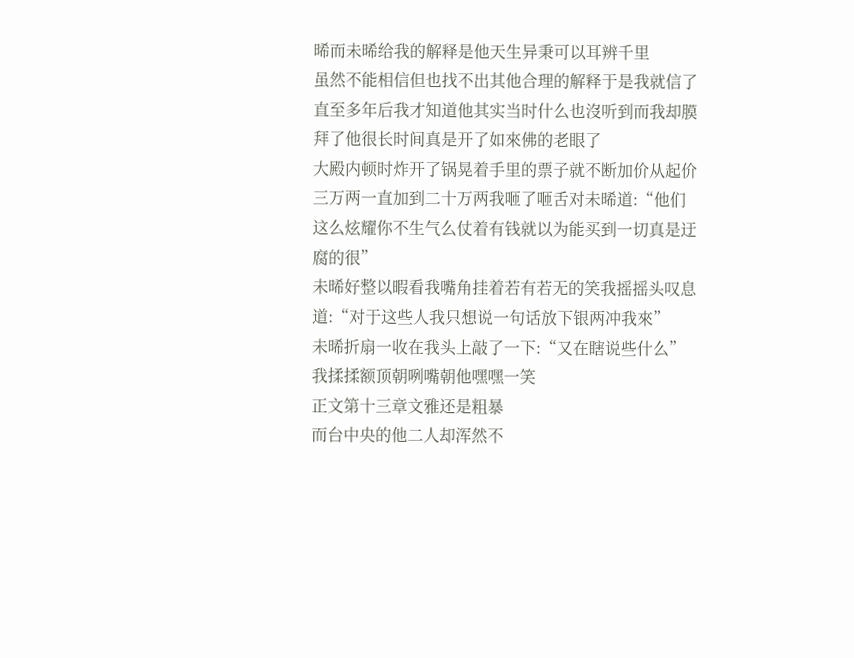晞而未晞给我的解释是他天生异秉可以耳辨千里
虽然不能相信但也找不出其他合理的解释于是我就信了直至多年后我才知道他其实当时什么也沒听到而我却膜拜了他很长时间真是开了如來佛的老眼了
大殿内顿时炸开了锅晃着手里的票子就不断加价从起价三万两一直加到二十万两我咂了咂舌对未晞道:“他们这么炫耀你不生气么仗着有钱就以为能买到一切真是迂腐的很”
未晞好整以暇看我嘴角挂着若有若无的笑我摇摇头叹息道:“对于这些人我只想说一句话放下银两冲我來”
未晞折扇一收在我头上敲了一下:“又在瞎说些什么”
我揉揉额顶朝咧嘴朝他嘿嘿一笑
正文第十三章文雅还是粗暴
而台中央的他二人却浑然不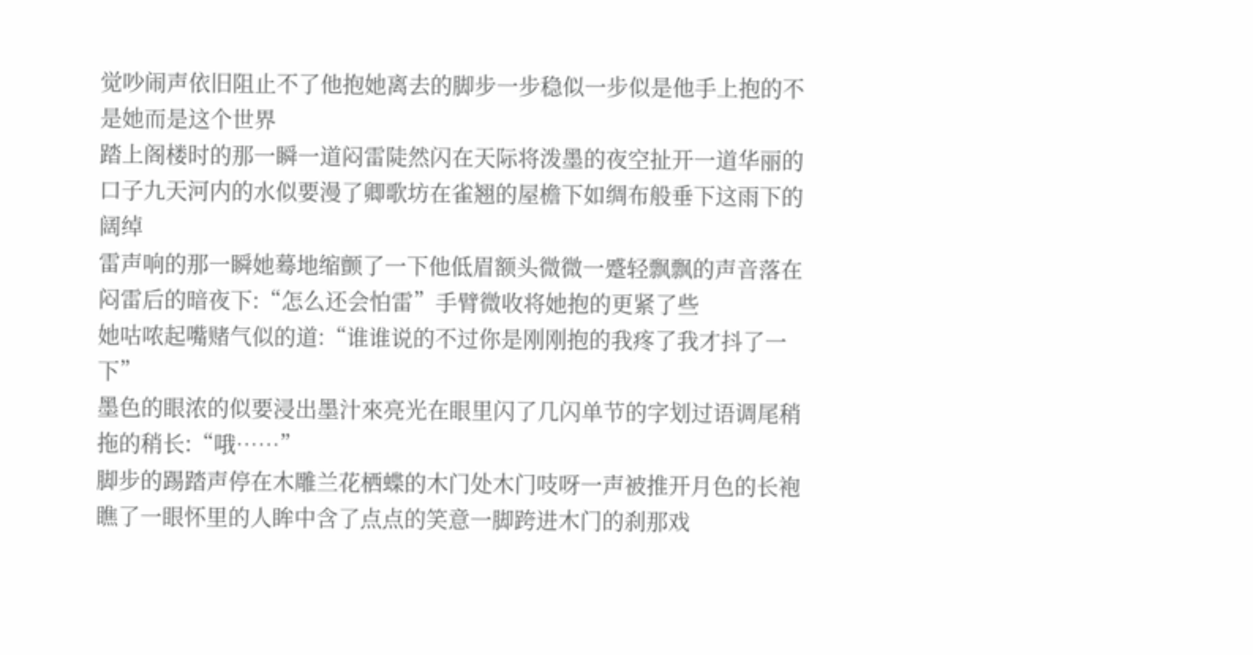觉吵闹声依旧阻止不了他抱她离去的脚步一步稳似一步似是他手上抱的不是她而是这个世界
踏上阁楼时的那一瞬一道闷雷陡然闪在天际将泼墨的夜空扯开一道华丽的口子九天河内的水似要漫了卿歌坊在雀翘的屋檐下如绸布般垂下这雨下的阔绰
雷声响的那一瞬她蓦地缩颤了一下他低眉额头微微一蹙轻飘飘的声音落在闷雷后的暗夜下:“怎么还会怕雷”手臂微收将她抱的更紧了些
她咕哝起嘴赌气似的道:“谁谁说的不过你是刚刚抱的我疼了我才抖了一下”
墨色的眼浓的似要浸出墨汁來亮光在眼里闪了几闪单节的字划过语调尾稍拖的稍长:“哦……”
脚步的踢踏声停在木雕兰花栖蝶的木门处木门吱呀一声被推开月色的长袍瞧了一眼怀里的人眸中含了点点的笑意一脚跨进木门的刹那戏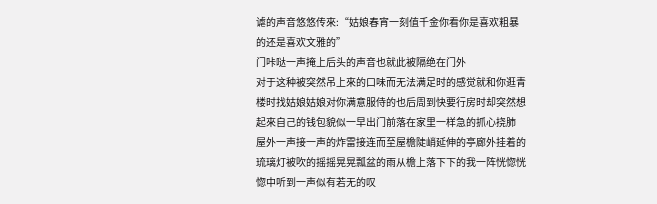谑的声音悠悠传來:“姑娘春宵一刻值千金你看你是喜欢粗暴的还是喜欢文雅的”
门咔哒一声掩上后头的声音也就此被隔绝在门外
对于这种被突然吊上來的口味而无法满足时的感觉就和你逛青楼时找姑娘姑娘对你满意服侍的也后周到快要行房时却突然想起來自己的钱包貌似一早出门前落在家里一样急的抓心挠肺
屋外一声接一声的炸雷接连而至屋檐陡峭延伸的亭廊外挂着的琉璃灯被吹的摇摇晃晃瓢盆的雨从檐上落下下的我一阵恍惚恍惚中听到一声似有若无的叹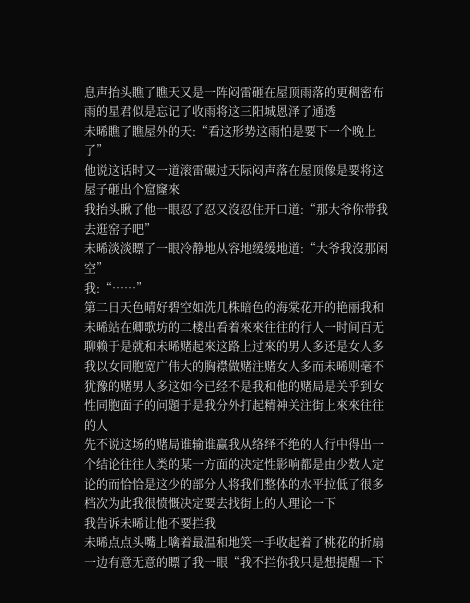息声抬头瞧了瞧天又是一阵闷雷砸在屋顶雨落的更稠密布雨的星君似是忘记了收雨将这三阳城恩泽了通透
未晞瞧了瞧屋外的天:“看这形势这雨怕是要下一个晚上了”
他说这话时又一道滚雷碾过天际闷声落在屋顶像是要将这屋子砸出个窟窿來
我抬头瞅了他一眼忍了忍又沒忍住开口道:“那大爷你带我去逛窑子吧”
未晞淡淡瞟了一眼冷静地从容地缓缓地道:“大爷我沒那闲空”
我:“……”
第二日天色晴好碧空如洗几株暗色的海棠花开的艳丽我和未晞站在卿歌坊的二楼出看着來來往往的行人一时间百无聊赖于是就和未晞赌起來这路上过來的男人多还是女人多
我以女同胞宽广伟大的胸襟做赌注赌女人多而未晞则毫不犹豫的赌男人多这如今已经不是我和他的赌局是关乎到女性同胞面子的问題于是我分外打起精神关注街上來來往往的人
先不说这场的赌局谁输谁赢我从络绎不绝的人行中得出一个结论往往人类的某一方面的决定性影响都是由少数人定论的而恰恰是这少的部分人将我们整体的水平拉低了很多档次为此我很愤慨决定要去找街上的人理论一下
我告诉未晞让他不要拦我
未晞点点头嘴上噙着最温和地笑一手收起着了桃花的折扇一边有意无意的瞟了我一眼“我不拦你我只是想提醒一下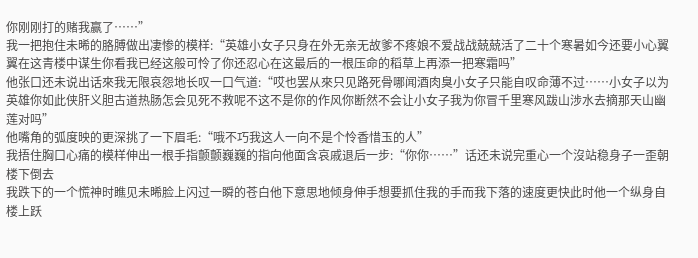你刚刚打的赌我赢了……”
我一把抱住未晞的胳膊做出凄惨的模样:“英雄小女子只身在外无亲无故爹不疼娘不爱战战兢兢活了二十个寒暑如今还要小心翼翼在这青楼中谋生你看我已经这般可怜了你还忍心在这最后的一根压命的稻草上再添一把寒霜吗”
他张口还未说出话來我无限哀怨地长叹一口气道:“哎也罢从來只见路死骨哪闻酒肉臭小女子只能自叹命薄不过……小女子以为英雄你如此侠肝义胆古道热肠怎会见死不救呢不这不是你的作风你断然不会让小女子我为你冒千里寒风跋山涉水去摘那天山幽莲对吗”
他嘴角的弧度映的更深挑了一下眉毛:“哦不巧我这人一向不是个怜香惜玉的人”
我捂住胸口心痛的模样伸出一根手指颤颤巍巍的指向他面含哀戚退后一步:“你你……”话还未说完重心一个沒站稳身子一歪朝楼下倒去
我跌下的一个慌神时瞧见未晞脸上闪过一瞬的苍白他下意思地倾身伸手想要抓住我的手而我下落的速度更快此时他一个纵身自楼上跃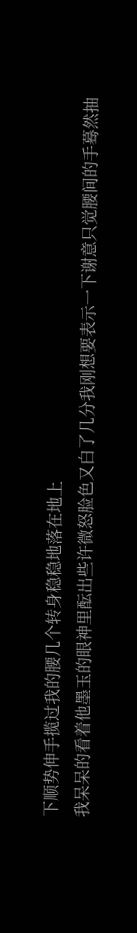下顺势伸手揽过我的腰几个转身稳稳地落在地上
我呆呆的看着他墨玉的眼神里酝出些许微怒脸色又白了几分我刚想要表示一下谢意只觉腰间的手蓦然抽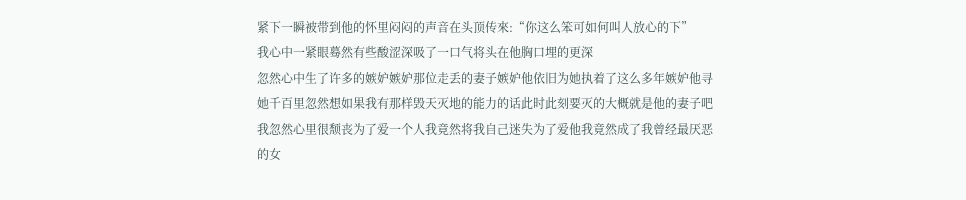紧下一瞬被带到他的怀里闷闷的声音在头顶传來:“你这么笨可如何叫人放心的下”
我心中一紧眼蓦然有些酸涩深吸了一口气将头在他胸口埋的更深
忽然心中生了许多的嫉妒嫉妒那位走丢的妻子嫉妒他依旧为她执着了这么多年嫉妒他寻她千百里忽然想如果我有那样毁天灭地的能力的话此时此刻要灭的大概就是他的妻子吧我忽然心里很颓丧为了爱一个人我竟然将我自己迷失为了爱他我竟然成了我曾经最厌恶的女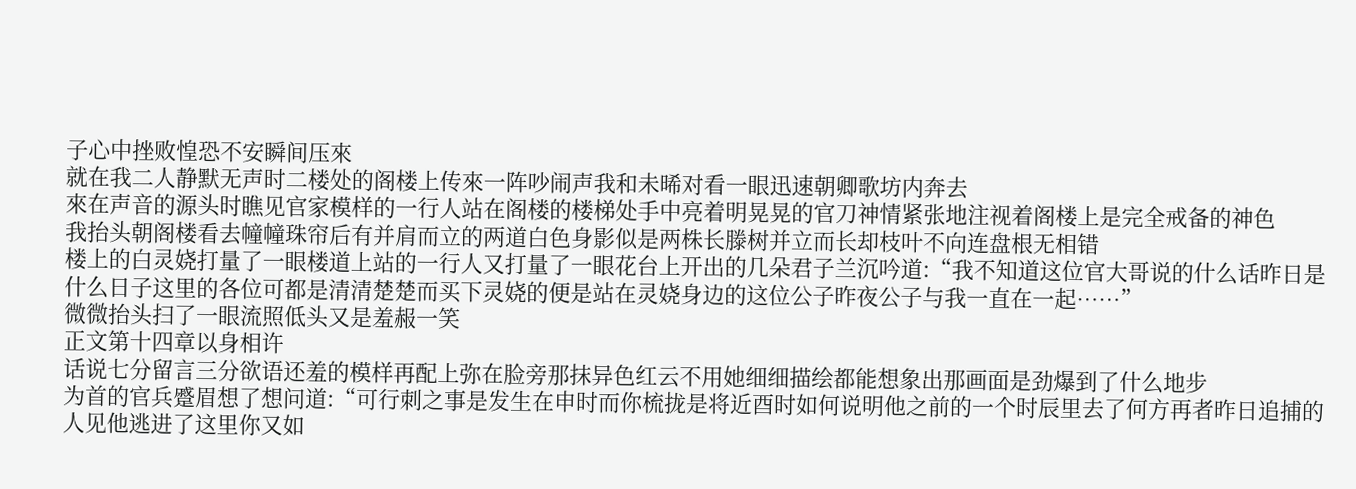子心中挫败惶恐不安瞬间压來
就在我二人静默无声时二楼处的阁楼上传來一阵吵闹声我和未晞对看一眼迅速朝卿歌坊内奔去
來在声音的源头时瞧见官家模样的一行人站在阁楼的楼梯处手中亮着明晃晃的官刀神情紧张地注视着阁楼上是完全戒备的神色
我抬头朝阁楼看去幢幢珠帘后有并肩而立的两道白色身影似是两株长滕树并立而长却枝叶不向连盘根无相错
楼上的白灵娆打量了一眼楼道上站的一行人又打量了一眼花台上开出的几朵君子兰沉吟道:“我不知道这位官大哥说的什么话昨日是什么日子这里的各位可都是清清楚楚而买下灵娆的便是站在灵娆身边的这位公子昨夜公子与我一直在一起……”
微微抬头扫了一眼流照低头又是羞赧一笑
正文第十四章以身相许
话说七分留言三分欲语还羞的模样再配上弥在脸旁那抹异色红云不用她细细描绘都能想象出那画面是劲爆到了什么地步
为首的官兵蹙眉想了想问道:“可行刺之事是发生在申时而你梳拢是将近酉时如何说明他之前的一个时辰里去了何方再者昨日追捕的人见他逃进了这里你又如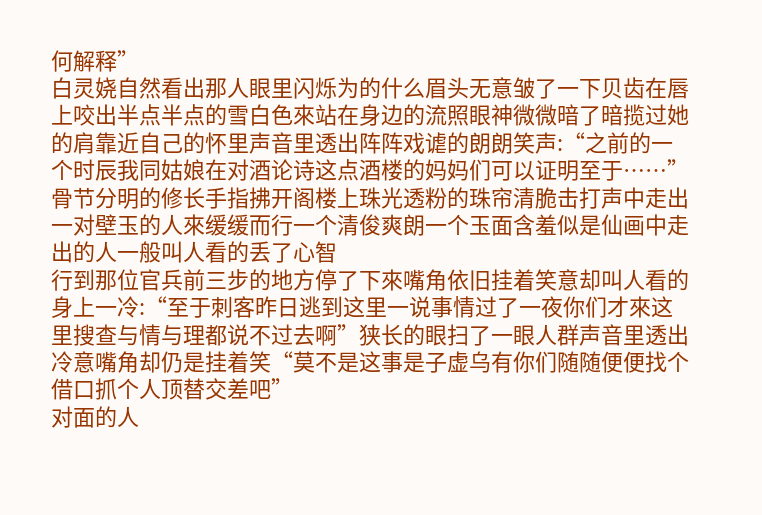何解释”
白灵娆自然看出那人眼里闪烁为的什么眉头无意皱了一下贝齿在唇上咬出半点半点的雪白色來站在身边的流照眼神微微暗了暗揽过她的肩靠近自己的怀里声音里透出阵阵戏谑的朗朗笑声:“之前的一个时辰我同姑娘在对酒论诗这点酒楼的妈妈们可以证明至于……”
骨节分明的修长手指拂开阁楼上珠光透粉的珠帘清脆击打声中走出一对壁玉的人來缓缓而行一个清俊爽朗一个玉面含羞似是仙画中走出的人一般叫人看的丢了心智
行到那位官兵前三步的地方停了下來嘴角依旧挂着笑意却叫人看的身上一冷:“至于刺客昨日逃到这里一说事情过了一夜你们才來这里搜查与情与理都说不过去啊”狭长的眼扫了一眼人群声音里透出冷意嘴角却仍是挂着笑“莫不是这事是子虚乌有你们随随便便找个借口抓个人顶替交差吧”
对面的人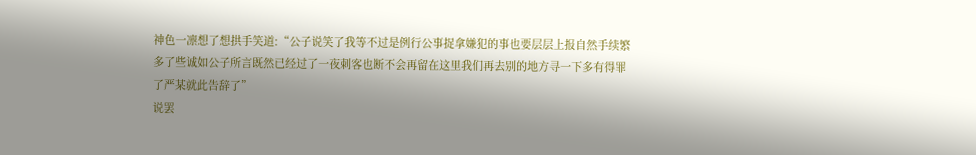神色一凛想了想拱手笑道:“公子说笑了我等不过是例行公事捉拿嫌犯的事也要层层上报自然手续繁多了些诚如公子所言既然已经过了一夜刺客也断不会再留在这里我们再去别的地方寻一下多有得罪了严某就此告辞了”
说罢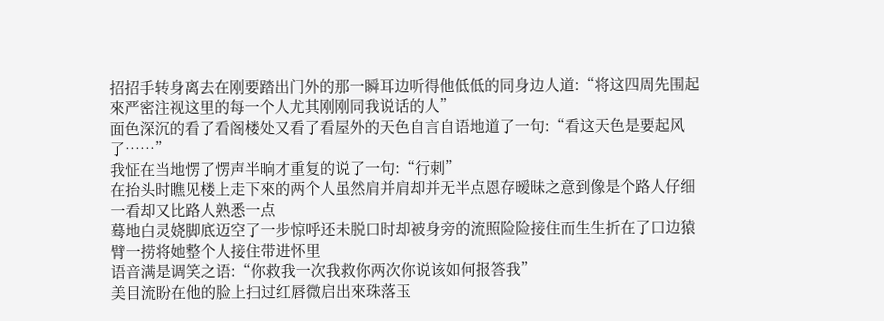招招手转身离去在刚要踏出门外的那一瞬耳边听得他低低的同身边人道:“将这四周先围起來严密注视这里的每一个人尤其刚刚同我说话的人”
面色深沉的看了看阁楼处又看了看屋外的天色自言自语地道了一句:“看这天色是要起风了……”
我怔在当地愣了愣声半晌才重复的说了一句:“行刺”
在抬头时瞧见楼上走下來的两个人虽然肩并肩却并无半点恩存暧昧之意到像是个路人仔细一看却又比路人熟悉一点
蓦地白灵娆脚底迈空了一步惊呼还未脱口时却被身旁的流照险险接住而生生折在了口边猿臂一捞将她整个人接住带进怀里
语音满是调笑之语:“你救我一次我救你两次你说该如何报答我”
美目流盼在他的脸上扫过红唇微启出來珠落玉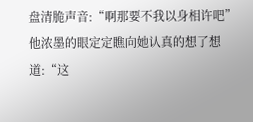盘清脆声音:“啊那要不我以身相许吧”
他浓墨的眼定定瞧向她认真的想了想道:“这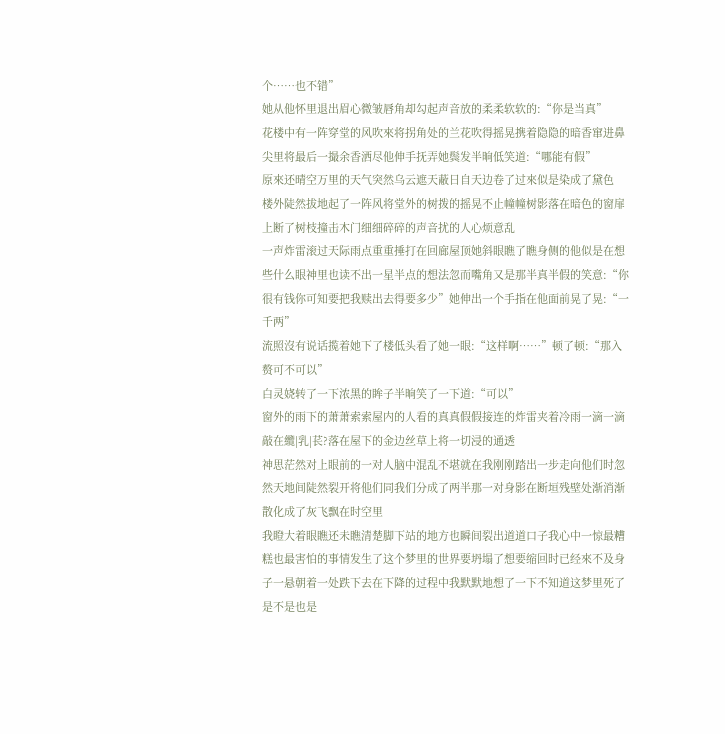个……也不错”
她从他怀里退出眉心微皱唇角却勾起声音放的柔柔软软的:“你是当真”
花楼中有一阵穿堂的风吹來将拐角处的兰花吹得摇晃携着隐隐的暗香窜进鼻尖里将最后一撮余香洒尽他伸手抚弄她鬓发半晌低笑道:“哪能有假”
原來还晴空万里的天气突然乌云遮天蔽日自天边卷了过來似是染成了黛色
楼外陡然拔地起了一阵风将堂外的树拨的摇晃不止幢幢树影落在暗色的窗扉上断了树枝撞击木门细细碎碎的声音扰的人心烦意乱
一声炸雷滚过天际雨点重重捶打在回廊屋顶她斜眼瞧了瞧身侧的他似是在想些什么眼神里也读不出一星半点的想法忽而嘴角又是那半真半假的笑意:“你很有钱你可知要把我赎出去得要多少”她伸出一个手指在他面前晃了晃:“一千两”
流照沒有说话揽着她下了楼低头看了她一眼:“这样啊……”顿了顿:“那入赘可不可以”
白灵娆转了一下浓黑的眸子半晌笑了一下道:“可以”
窗外的雨下的萧萧索索屋内的人看的真真假假接连的炸雷夹着冷雨一滴一滴敲在纜|乳|苌?落在屋下的金边丝草上将一切浸的通透
神思茫然对上眼前的一对人脑中混乱不堪就在我刚刚踏出一步走向他们时忽然天地间陡然裂开将他们同我们分成了两半那一对身影在断垣残壁处渐消渐散化成了灰飞飘在时空里
我瞪大着眼瞧还未瞧清楚脚下站的地方也瞬间裂出道道口子我心中一惊最糟糕也最害怕的事情发生了这个梦里的世界要坍塌了想要缩回时已经來不及身子一悬朝着一处跌下去在下降的过程中我默默地想了一下不知道这梦里死了是不是也是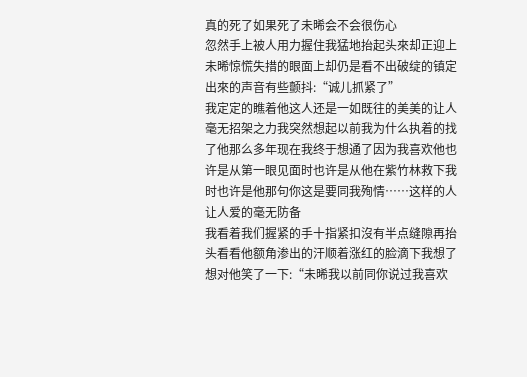真的死了如果死了未晞会不会很伤心
忽然手上被人用力握住我猛地抬起头來却正迎上未晞惊慌失措的眼面上却仍是看不出破绽的镇定出來的声音有些颤抖:“诚儿抓紧了”
我定定的瞧着他这人还是一如既往的美美的让人毫无招架之力我突然想起以前我为什么执着的找了他那么多年现在我终于想通了因为我喜欢他也许是从第一眼见面时也许是从他在紫竹林救下我时也许是他那句你这是要同我殉情……这样的人让人爱的毫无防备
我看着我们握紧的手十指紧扣沒有半点缝隙再抬头看看他额角渗出的汗顺着涨红的脸滴下我想了想对他笑了一下:“未晞我以前同你说过我喜欢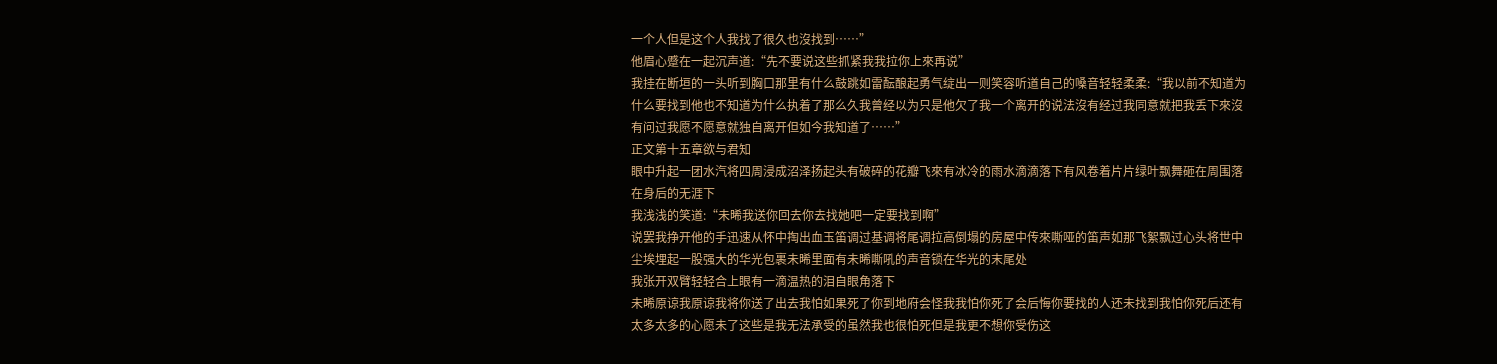一个人但是这个人我找了很久也沒找到……”
他眉心蹙在一起沉声道:“先不要说这些抓紧我我拉你上來再说”
我挂在断垣的一头听到胸口那里有什么鼓跳如雷酝酿起勇气绽出一则笑容听道自己的嗓音轻轻柔柔:“我以前不知道为什么要找到他也不知道为什么执着了那么久我曾经以为只是他欠了我一个离开的说法沒有经过我同意就把我丢下來沒有问过我愿不愿意就独自离开但如今我知道了……”
正文第十五章欲与君知
眼中升起一团水汽将四周浸成沼泽扬起头有破碎的花瓣飞來有冰冷的雨水滴滴落下有风卷着片片绿叶飘舞砸在周围落在身后的无涯下
我浅浅的笑道:“未晞我送你回去你去找她吧一定要找到啊”
说罢我挣开他的手迅速从怀中掏出血玉笛调过基调将尾调拉高倒塌的房屋中传來嘶哑的笛声如那飞絮飘过心头将世中尘埃埋起一股强大的华光包裹未晞里面有未晞嘶吼的声音锁在华光的末尾处
我张开双臂轻轻合上眼有一滴温热的泪自眼角落下
未晞原谅我原谅我将你送了出去我怕如果死了你到地府会怪我我怕你死了会后悔你要找的人还未找到我怕你死后还有太多太多的心愿未了这些是我无法承受的虽然我也很怕死但是我更不想你受伤这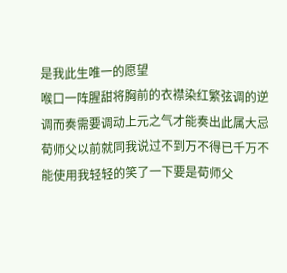是我此生唯一的愿望
喉口一阵腥甜将胸前的衣襟染红繁弦调的逆调而奏需要调动上元之气才能奏出此属大忌荀师父以前就同我说过不到万不得已千万不能使用我轻轻的笑了一下要是荀师父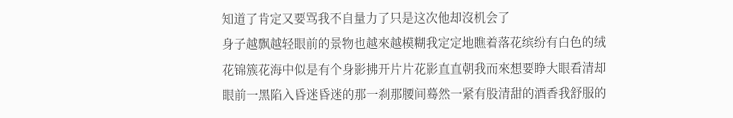知道了肯定又要骂我不自量力了只是这次他却沒机会了
身子越飘越轻眼前的景物也越來越模糊我定定地瞧着落花缤纷有白色的绒花锦簇花海中似是有个身影拂开片片花影直直朝我而來想要睁大眼看清却眼前一黑陷入昏迷昏迷的那一刹那腰间蓦然一紧有股清甜的酒香我舒服的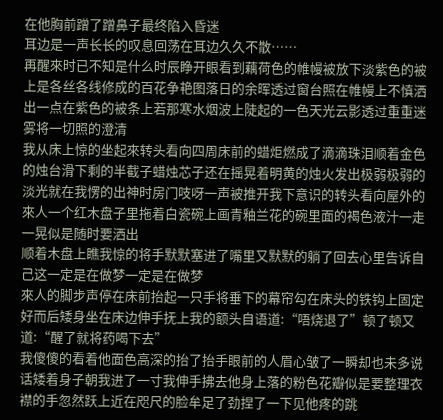在他胸前蹭了蹭鼻子最终陷入昏迷
耳边是一声长长的叹息回荡在耳边久久不散……
再醒來时已不知是什么时辰睁开眼看到藕荷色的帷幔被放下淡紫色的被上是各丝各线修成的百花争艳图落日的余晖透过窗台照在帷幔上不慎洒出一点在紫色的被条上若那寒水烟波上陡起的一色天光云影透过重重迷雾将一切照的澄清
我从床上惊的坐起來转头看向四周床前的蜡炬燃成了滴滴珠泪顺着金色的烛台滑下剩的半截子蜡烛芯子还在摇晃着明黄的烛火发出极弱极弱的淡光就在我愣的出神时房门吱呀一声被推开我下意识的转头看向屋外的來人一个红木盘子里拖着白瓷碗上画青釉兰花的碗里面的褐色液汁一走一晃似是随时要洒出
顺着木盘上瞧我惊的将手默默塞进了嘴里又默默的躺了回去心里告诉自己这一定是在做梦一定是在做梦
來人的脚步声停在床前抬起一只手将垂下的幕帘勾在床头的铁钩上固定好而后矮身坐在床边伸手抚上我的额头自语道:“唔烧退了”顿了顿又道:“醒了就将药喝下去”
我傻傻的看着他面色高深的抬了抬手眼前的人眉心皱了一瞬却也未多说话矮着身子朝我进了一寸我伸手拂去他身上落的粉色花瓣似是要整理衣襟的手忽然跃上近在咫尺的脸牟足了劲捏了一下见他疼的跳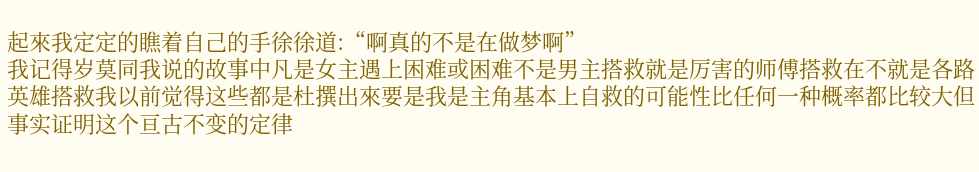起來我定定的瞧着自己的手徐徐道:“啊真的不是在做梦啊”
我记得岁莫同我说的故事中凡是女主遇上困难或困难不是男主搭救就是厉害的师傅搭救在不就是各路英雄搭救我以前觉得这些都是杜撰出來要是我是主角基本上自救的可能性比任何一种概率都比较大但事实证明这个亘古不变的定律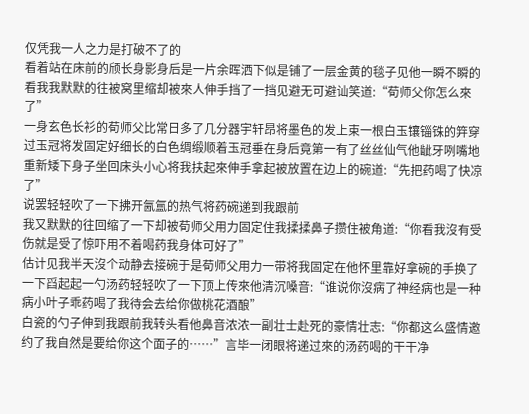仅凭我一人之力是打破不了的
看着站在床前的颀长身影身后是一片余晖洒下似是铺了一层金黄的毯子见他一瞬不瞬的看我我默默的往被窝里缩却被來人伸手挡了一挡见避无可避讪笑道:“荀师父你怎么來了”
一身玄色长衫的荀师父比常日多了几分器宇轩昂将墨色的发上束一根白玉镶锱铢的筓穿过玉冠将发固定好细长的白色绸缎顺着玉冠垂在身后竟第一有了丝丝仙气他龇牙咧嘴地重新矮下身子坐回床头小心将我扶起來伸手拿起被放置在边上的碗道:“先把药喝了快凉了”
说罢轻轻吹了一下拂开氤氲的热气将药碗递到我跟前
我又默默的往回缩了一下却被荀师父用力固定住我揉揉鼻子攒住被角道:“你看我沒有受伤就是受了惊吓用不着喝药我身体可好了”
估计见我半天沒个动静去接碗于是荀师父用力一带将我固定在他怀里靠好拿碗的手换了一下舀起起一勺汤药轻轻吹了一下顶上传來他清沉嗓音:“谁说你沒病了神经病也是一种病小叶子乖药喝了我待会去给你做桃花酒酿”
白瓷的勺子伸到我跟前我转头看他鼻音浓浓一副壮士赴死的豪情壮志:“你都这么盛情邀约了我自然是要给你这个面子的……”言毕一闭眼将递过來的汤药喝的干干净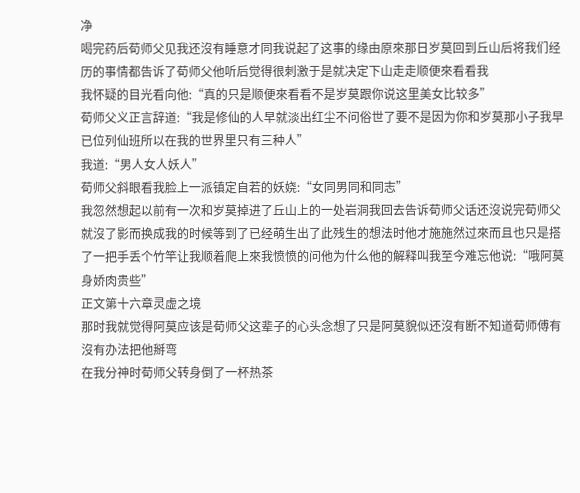净
喝完药后荀师父见我还沒有睡意才同我说起了这事的缘由原來那日岁莫回到丘山后将我们经历的事情都告诉了荀师父他听后觉得很刺激于是就决定下山走走顺便來看看我
我怀疑的目光看向他:“真的只是顺便來看看不是岁莫跟你说这里美女比较多”
荀师父义正言辞道:“我是修仙的人早就淡出红尘不问俗世了要不是因为你和岁莫那小子我早已位列仙班所以在我的世界里只有三种人”
我道:“男人女人妖人”
荀师父斜眼看我脸上一派镇定自若的妖娆:“女同男同和同志”
我忽然想起以前有一次和岁莫掉进了丘山上的一处岩洞我回去告诉荀师父话还沒说完荀师父就沒了影而换成我的时候等到了已经萌生出了此残生的想法时他才施施然过來而且也只是搭了一把手丢个竹竿让我顺着爬上來我愤愤的问他为什么他的解释叫我至今难忘他说:“哦阿莫身娇肉贵些”
正文第十六章灵虚之境
那时我就觉得阿莫应该是荀师父这辈子的心头念想了只是阿莫貌似还沒有断不知道荀师傅有沒有办法把他掰弯
在我分神时荀师父转身倒了一杯热茶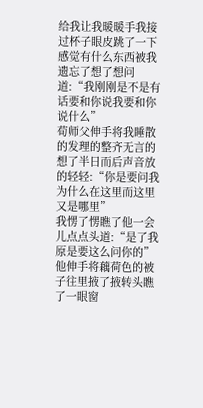给我让我暖暖手我接过杯子眼皮跳了一下感觉有什么东西被我遗忘了想了想问道:“我刚刚是不是有话要和你说我要和你说什么”
荀师父伸手将我睡散的发理的整齐无言的想了半日而后声音放的轻轻:“你是要问我为什么在这里而这里又是哪里”
我愣了愣瞧了他一会儿点点头道:“是了我原是要这么问你的”
他伸手将藕荷色的被子往里掖了掖转头瞧了一眼窗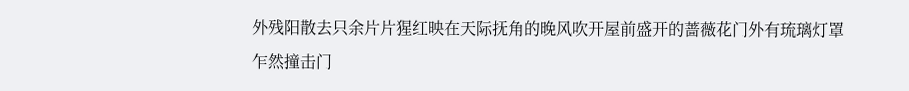外残阳散去只余片片猩红映在天际抚角的晚风吹开屋前盛开的蔷薇花门外有琉璃灯罩乍然撞击门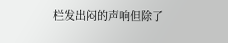栏发出闷的声响但除了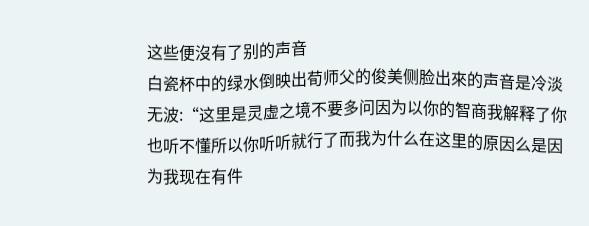这些便沒有了别的声音
白瓷杯中的绿水倒映出荀师父的俊美侧脸出來的声音是冷淡无波:“这里是灵虚之境不要多问因为以你的智商我解释了你也听不懂所以你听听就行了而我为什么在这里的原因么是因为我现在有件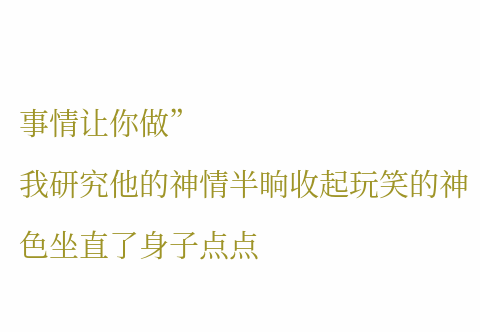事情让你做”
我研究他的神情半晌收起玩笑的神色坐直了身子点点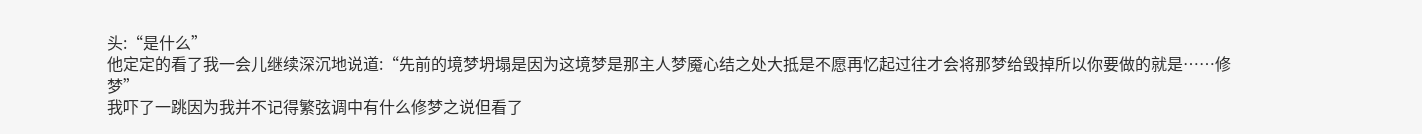头:“是什么”
他定定的看了我一会儿继续深沉地说道:“先前的境梦坍塌是因为这境梦是那主人梦魇心结之处大抵是不愿再忆起过往才会将那梦给毁掉所以你要做的就是……修梦”
我吓了一跳因为我并不记得繁弦调中有什么修梦之说但看了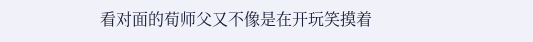看对面的荀师父又不像是在开玩笑摸着